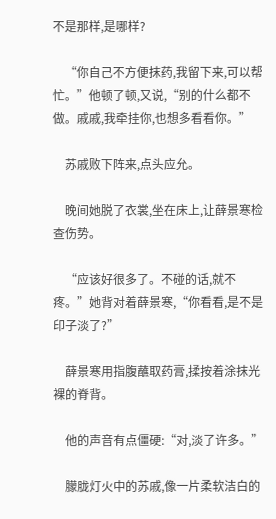不是那样,是哪样?

    “你自己不方便抹药,我留下来,可以帮忙。”他顿了顿,又说,“别的什么都不做。戚戚,我牵挂你,也想多看看你。”

    苏戚败下阵来,点头应允。

    晚间她脱了衣裳,坐在床上,让薛景寒检查伤势。

    “应该好很多了。不碰的话,就不疼。”她背对着薛景寒,“你看看,是不是印子淡了?”

    薛景寒用指腹蘸取药膏,揉按着涂抹光裸的脊背。

    他的声音有点僵硬:“对,淡了许多。”

    朦胧灯火中的苏戚,像一片柔软洁白的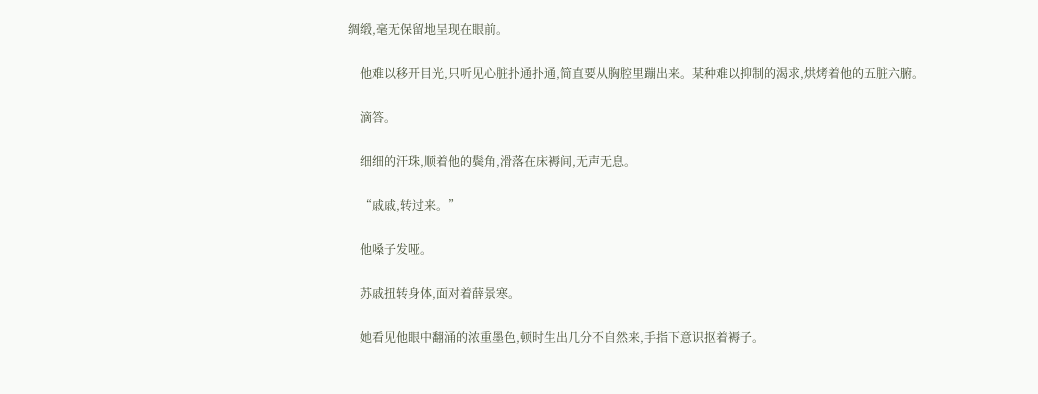绸缎,毫无保留地呈现在眼前。

    他难以移开目光,只听见心脏扑通扑通,简直要从胸腔里蹦出来。某种难以抑制的渴求,烘烤着他的五脏六腑。

    滴答。

    细细的汗珠,顺着他的鬓角,滑落在床褥间,无声无息。

    “戚戚,转过来。”

    他嗓子发哑。

    苏戚扭转身体,面对着薛景寒。

    她看见他眼中翻涌的浓重墨色,顿时生出几分不自然来,手指下意识抠着褥子。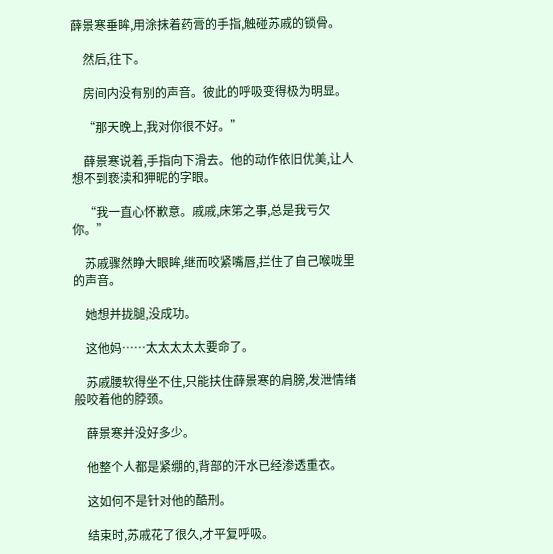薛景寒垂眸,用涂抹着药膏的手指,触碰苏戚的锁骨。

    然后,往下。

    房间内没有别的声音。彼此的呼吸变得极为明显。

    “那天晚上,我对你很不好。”

    薛景寒说着,手指向下滑去。他的动作依旧优美,让人想不到亵渎和狎昵的字眼。

    “我一直心怀歉意。戚戚,床笫之事,总是我亏欠你。”

    苏戚骤然睁大眼眸,继而咬紧嘴唇,拦住了自己喉咙里的声音。

    她想并拢腿,没成功。

    这他妈……太太太太太要命了。

    苏戚腰软得坐不住,只能扶住薛景寒的肩膀,发泄情绪般咬着他的脖颈。

    薛景寒并没好多少。

    他整个人都是紧绷的,背部的汗水已经渗透重衣。

    这如何不是针对他的酷刑。

    结束时,苏戚花了很久,才平复呼吸。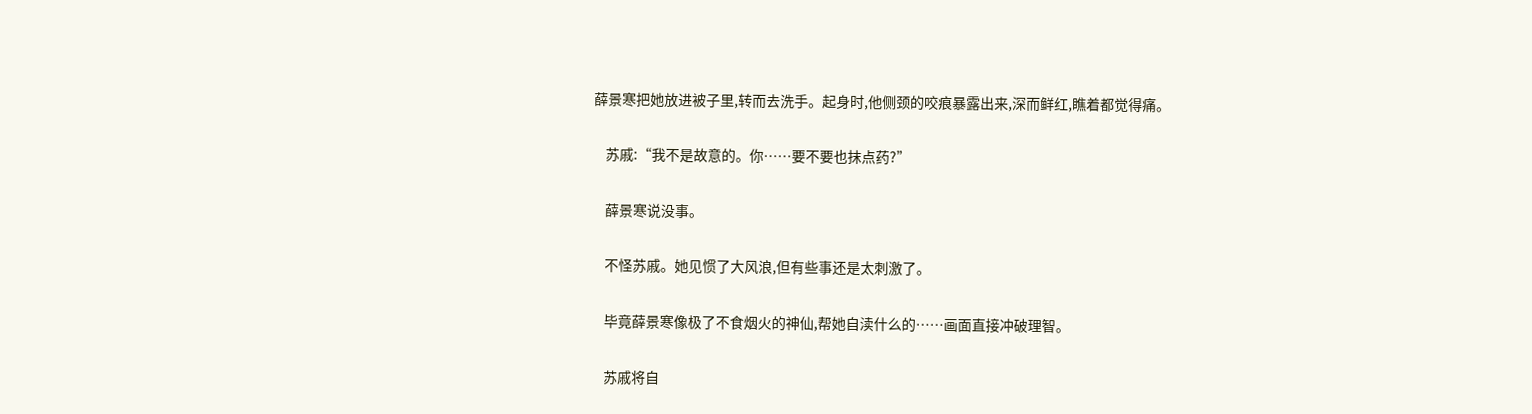薛景寒把她放进被子里,转而去洗手。起身时,他侧颈的咬痕暴露出来,深而鲜红,瞧着都觉得痛。

    苏戚:“我不是故意的。你……要不要也抹点药?”

    薛景寒说没事。

    不怪苏戚。她见惯了大风浪,但有些事还是太刺激了。

    毕竟薛景寒像极了不食烟火的神仙,帮她自渎什么的……画面直接冲破理智。

    苏戚将自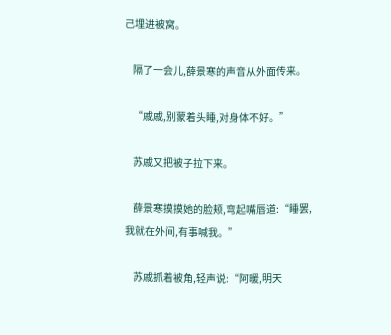己埋进被窝。

    隔了一会儿,薛景寒的声音从外面传来。

    “戚戚,别蒙着头睡,对身体不好。”

    苏戚又把被子拉下来。

    薛景寒摸摸她的脸颊,弯起嘴唇道:“睡罢,我就在外间,有事喊我。”

    苏戚抓着被角,轻声说:“阿暖,明天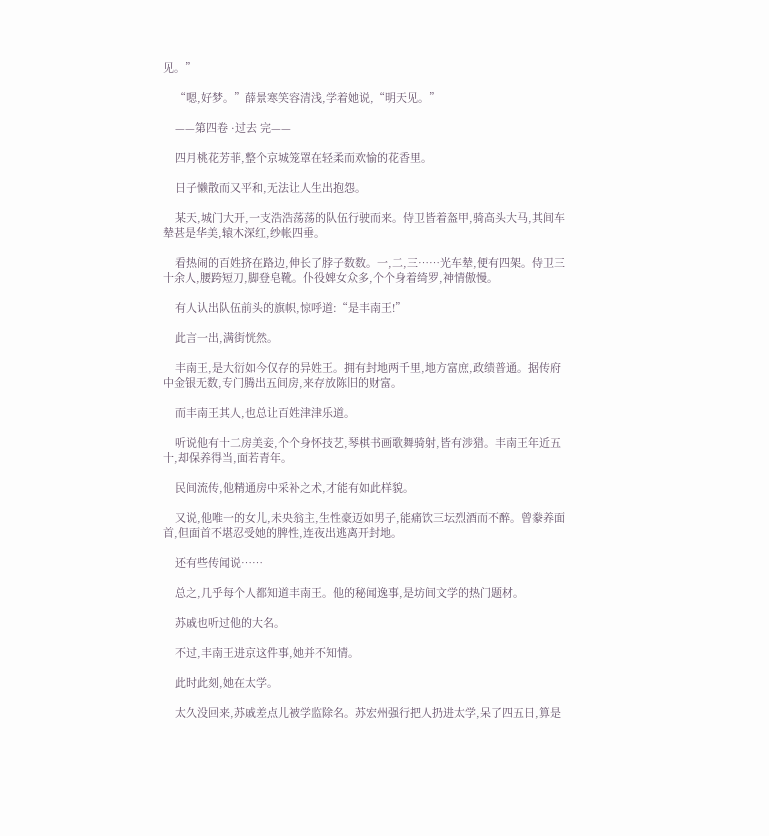见。”

    “嗯,好梦。”薛景寒笑容清浅,学着她说,“明天见。”

    ——第四卷 ·过去 完——

    四月桃花芳菲,整个京城笼罩在轻柔而欢愉的花香里。

    日子懒散而又平和,无法让人生出抱怨。

    某天,城门大开,一支浩浩荡荡的队伍行驶而来。侍卫皆着盔甲,骑高头大马,其间车辇甚是华美,辕木深红,纱帐四垂。

    看热闹的百姓挤在路边,伸长了脖子数数。一,二,三……光车辇,便有四架。侍卫三十余人,腰跨短刀,脚登皂靴。仆役婢女众多,个个身着绮罗,神情傲慢。

    有人认出队伍前头的旗帜,惊呼道:“是丰南王!”

    此言一出,满街恍然。

    丰南王,是大衍如今仅存的异姓王。拥有封地两千里,地方富庶,政绩普通。据传府中金银无数,专门腾出五间房,来存放陈旧的财富。

    而丰南王其人,也总让百姓津津乐道。

    听说他有十二房美妾,个个身怀技艺,琴棋书画歌舞骑射,皆有涉猎。丰南王年近五十,却保养得当,面若青年。

    民间流传,他精通房中采补之术,才能有如此样貌。

    又说,他唯一的女儿,未央翁主,生性豪迈如男子,能痛饮三坛烈酒而不醉。曾豢养面首,但面首不堪忍受她的脾性,连夜出逃离开封地。

    还有些传闻说……

    总之,几乎每个人都知道丰南王。他的秘闻逸事,是坊间文学的热门题材。

    苏戚也听过他的大名。

    不过,丰南王进京这件事,她并不知情。

    此时此刻,她在太学。

    太久没回来,苏戚差点儿被学监除名。苏宏州强行把人扔进太学,呆了四五日,算是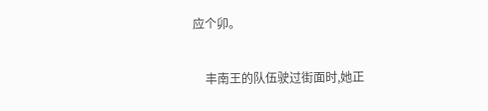应个卯。

    丰南王的队伍驶过街面时,她正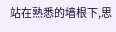站在熟悉的墙根下,思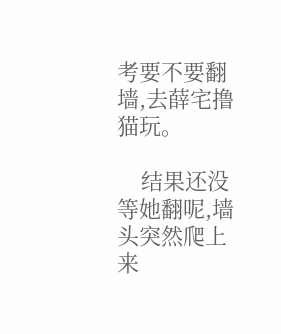考要不要翻墙,去薛宅撸猫玩。

    结果还没等她翻呢,墙头突然爬上来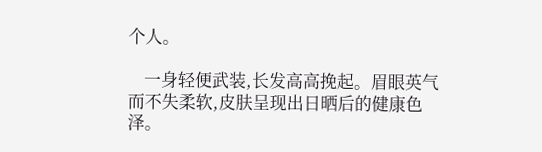个人。

    一身轻便武装,长发高高挽起。眉眼英气而不失柔软,皮肤呈现出日晒后的健康色泽。